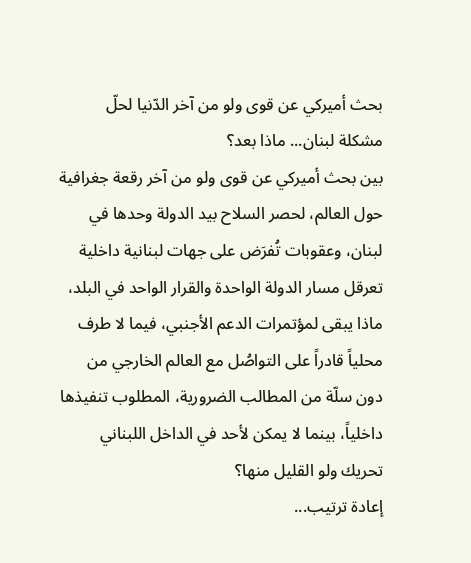بحث أميركي عن قوى ولو من آخر الدّنيا لحلّ مشكلة لبنان... ماذا بعد؟
بين بحث أميركي عن قوى ولو من آخر رقعة جغرافية حول العالم، لحصر السلاح بيد الدولة وحدها في لبنان، وعقوبات تُفرَض على جهات لبنانية داخلية تعرقل مسار الدولة الواحدة والقرار الواحد في البلد، ماذا يبقى لمؤتمرات الدعم الأجنبي، فيما لا طرف محلياً قادراً على التواصُل مع العالم الخارجي من دون سلّة من المطالب الضرورية، المطلوب تنفيذها داخلياً، بينما لا يمكن لأحد في الداخل اللبناني تحريك ولو القليل منها؟
إعادة ترتيب...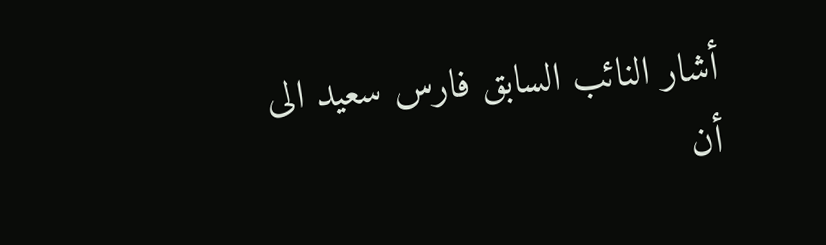أشار النائب السابق فارس سعيد الى أن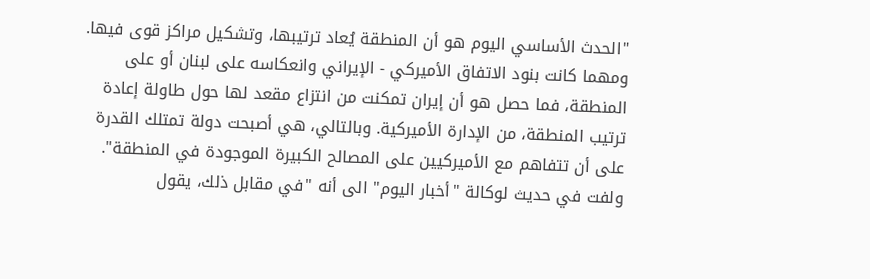"الحدث الأساسي اليوم هو أن المنطقة يُعاد ترتيبها، وتشكيل مراكز قوى فيها. ومهما كانت بنود الاتفاق الأميركي - الإيراني وانعكاسه على لبنان أو على المنطقة، فما حصل هو أن إيران تمكنت من انتزاع مقعد لها حول طاولة إعادة ترتيب المنطقة، من الإدارة الأميركية. وبالتالي، هي أصبحت دولة تمتلك القدرة على أن تتفاهم مع الأميركيين على المصالح الكبيرة الموجودة في المنطقة".
ولفت في حديث لوكالة "أخبار اليوم" الى أنه "في مقابل ذلك، يقول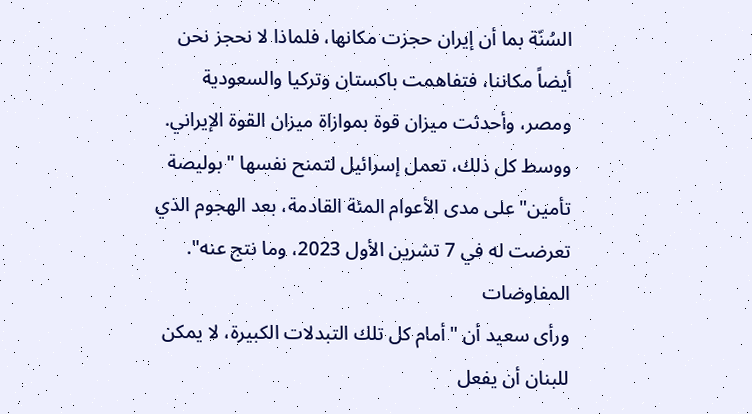السُنّة بما أن إيران حجزت مكانها، فلماذا لا نحجز نحن أيضاً مكاننا، فتفاهمت باكستان وتركيا والسعودية ومصر، وأحدثت ميزان قوة بموازاة ميزان القوة الإيراني. ووسط كل ذلك، تعمل إسرائيل لتمنح نفسها "بوليصة تأمين" على مدى الأعوام المئة القادمة، بعد الهجوم الذي تعرضت له في 7 تشرين الأول 2023، وما نتج عنه".
المفاوضات
ورأى سعيد أن "أمام كل تلك التبدلات الكبيرة، لا يمكن للبنان أن يفعل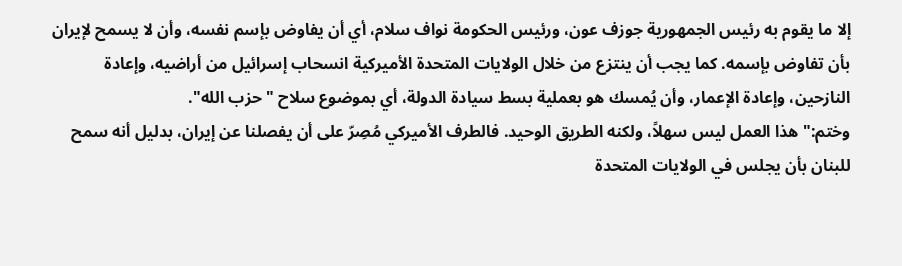إلا ما يقوم به رئيس الجمهورية جوزف عون، ورئيس الحكومة نواف سلام، أي أن يفاوض بإسم نفسه، وأن لا يسمح لإيران بأن تفاوض بإسمه. كما يجب أن ينتزع من خلال الولايات المتحدة الأميركية انسحاب إسرائيل من أراضيه، وإعادة النازحين، وإعادة الإعمار، وأن يُمسك هو بعملية بسط سيادة الدولة، أي بموضوع سلاح "حزب الله".
وختم:"هذا العمل ليس سهلاً، ولكنه الطريق الوحيد. فالطرف الأميركي مُصِرّ على أن يفصلنا عن إيران، بدليل أنه سمح للبنان بأن يجلس في الولايات المتحدة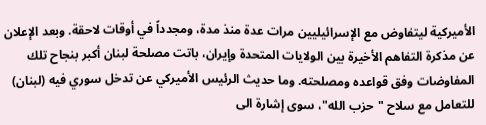الأميركية ليتفاوض مع الإسرائيليين مرات عدة منذ مدة، ومجدداً في أوقات لاحقة. وبعد الإعلان عن مذكرة التفاهم الأخيرة بين الولايات المتحدة وإيران، باتت مصلحة لبنان أكبر بنجاح تلك المفاوضات وفق قواعده ومصلحته. وما حديث الرئيس الأميركي عن تدخل سوري فيه (لبنان) للتعامل مع سلاح "حزب الله"، سوى إشارة الى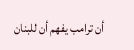أن ترامب يفهم أن للبنان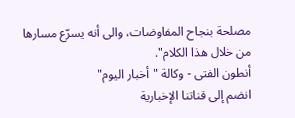مصلحة بنجاح المفاوضات، والى أنه يسرّع مسارها من خلال هذا الكلام".
أنطون الفتى - وكالة "أخبار اليوم"
انضم إلى قناتنا الإخبارية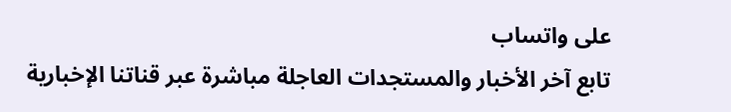على واتساب
تابع آخر الأخبار والمستجدات العاجلة مباشرة عبر قناتنا الإخبارية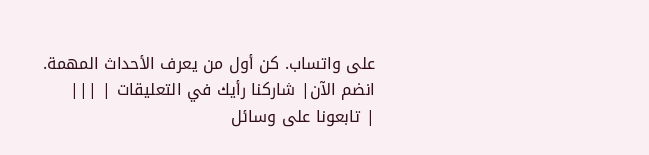على واتساب. كن أول من يعرف الأحداث المهمة.
انضم الآن| شاركنا رأيك في التعليقات | |||
| تابعونا على وسائل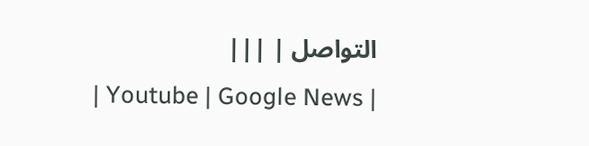التواصل | |||
| Youtube | Google News |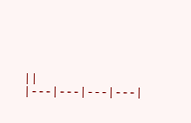||
|---|---|---|---|